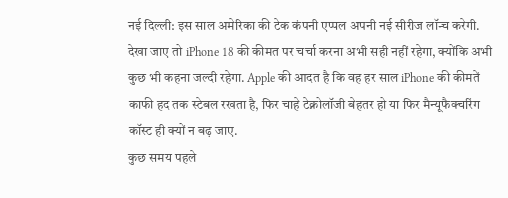नई दिल्ली: इस साल अमेरिका की टेक कंपनी एप्पल अपनी नई सीरीज लॉन्च करेगी. देखा जाए तो iPhone 18 की कीमत पर चर्चा करना अभी सही नहीं रहेगा, क्योंकि अभी कुछ भी कहना जल्दी रहेगा. Apple की आदत है कि वह हर साल iPhone की कीमतें काफी हद तक स्टेबल रखता है, फिर चाहे टेक्नोलॉजी बेहतर हो या फिर मैन्यूफैक्चरिंग कॉस्ट ही क्यों न बढ़ जाए.
कुछ समय पहले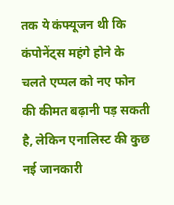तक ये कंफ्यूजन थी कि कंपोनेंट्स महंगे होने के चलते एप्पल को नए फोन की कीमत बढ़ानी पड़ सकती है, लेकिन एनालिस्ट की कुछ नई जानकारी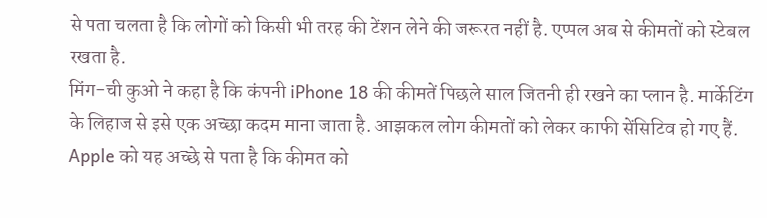से पता चलता है कि लोगों को किसी भी तरह की टेंशन लेने की जरूरत नहीं है. एप्पल अब से कीमतों को स्टेबल रखता है.
मिंग-ची कुओ ने कहा है कि कंपनी iPhone 18 की कीमतें पिछले साल जितनी ही रखने का प्लान है. मार्केटिंग के लिहाज से इसे एक अच्छा कदम माना जाता है. आझकल लोग कीमतों को लेकर काफी सेंसिटिव हो गए हैं. Apple को यह अच्छे से पता है कि कीमत को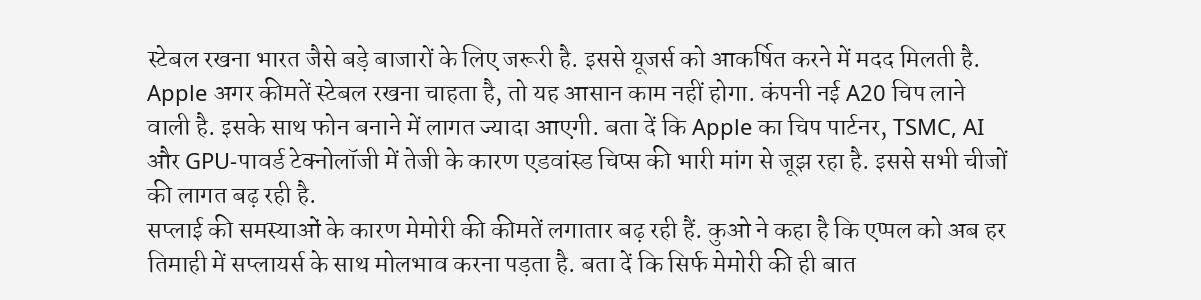स्टेबल रखना भारत जैसे बड़े बाजारों के लिए जरूरी है. इससे यूजर्स को आकर्षित करने में मदद मिलती है.
Apple अगर कीमतें स्टेबल रखना चाहता है, तो यह आसान काम नहीं होगा. कंपनी नई A20 चिप लाने वाली है. इसके साथ फोन बनाने में लागत ज्यादा आएगी. बता दें कि Apple का चिप पार्टनर, TSMC, AI और GPU-पावर्ड टेक्नोलॉजी में तेजी के कारण एडवांस्ड चिप्स की भारी मांग से जूझ रहा है. इससे सभी चीजों की लागत बढ़ रही है.
सप्लाई की समस्याओं के कारण मेमोरी की कीमतें लगातार बढ़ रही हैं. कुओ ने कहा है कि एप्पल को अब हर तिमाही में सप्लायर्स के साथ मोलभाव करना पड़ता है. बता दें कि सिर्फ मेमोरी की ही बात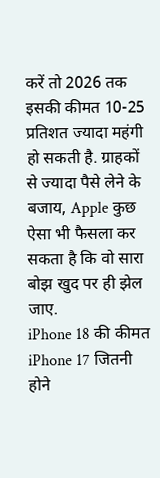करें तो 2026 तक इसकी कीमत 10-25 प्रतिशत ज्यादा महंगी हो सकती है. ग्राहकों से ज्यादा पैसे लेने के बजाय, Apple कुछ ऐसा भी फैसला कर सकता है कि वो सारा बोझ खुद पर ही झेल जाए.
iPhone 18 की कीमत iPhone 17 जितनी होने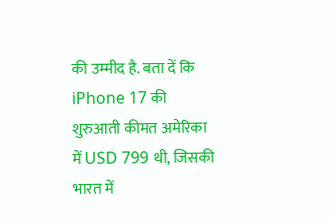की उम्मीद है. बता दें कि iPhone 17 की शुरुआती कीमत अमेरिका में USD 799 थी, जिसकी भारत में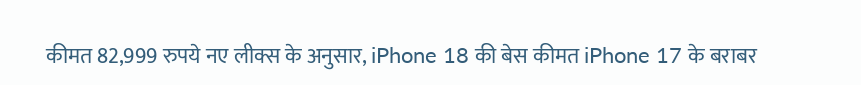कीमत 82,999 रुपये नए लीक्स के अनुसार, iPhone 18 की बेस कीमत iPhone 17 के बराबर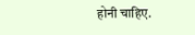होनी चाहिए.